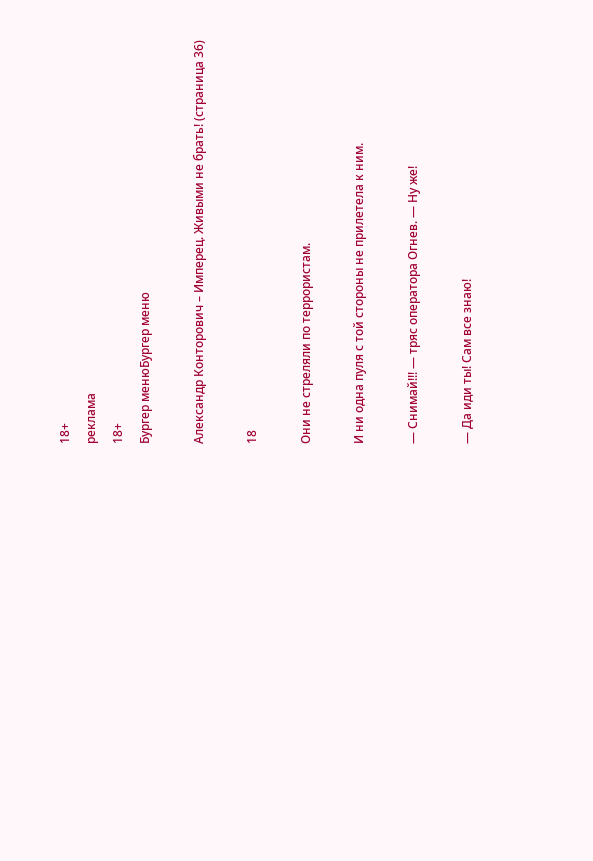18+
реклама
18+
Бургер менюБургер меню

Александр Конторович – Имперец. Живыми не брать! (страница 36)

18

Они не стреляли по террористам.

И ни одна пуля с той стороны не прилетела к ним.

— Снимай!!! — тряс оператора Огнев. — Ну же!

— Да иди ты! Сам все знаю!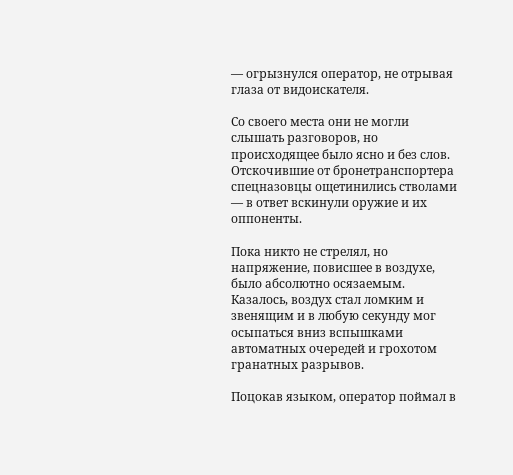— огрызнулся оператор, не отрывая глаза от видоискателя.

Со своего места они не могли слышать разговоров, но происходящее было ясно и без слов. Отскочившие от бронетранспортера спецназовцы ощетинились стволами — в ответ вскинули оружие и их оппоненты.

Пока никто не стрелял, но напряжение, повисшее в воздухе, было абсолютно осязаемым. Казалось, воздух стал ломким и звенящим и в любую секунду мог осыпаться вниз вспышками автоматных очередей и грохотом гранатных разрывов.

Поцокав языком, оператор поймал в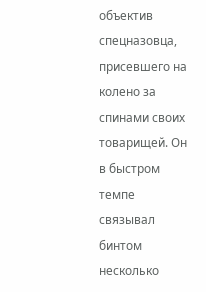объектив спецназовца, присевшего на колено за спинами своих товарищей. Он в быстром темпе связывал бинтом несколько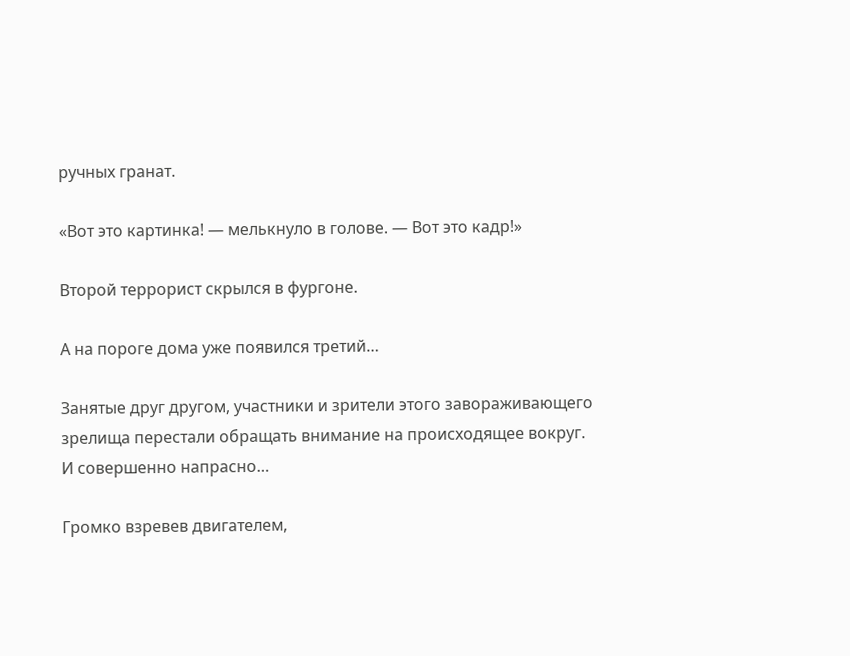ручных гранат.

«Вот это картинка! — мелькнуло в голове. — Вот это кадр!»

Второй террорист скрылся в фургоне.

А на пороге дома уже появился третий…

Занятые друг другом, участники и зрители этого завораживающего зрелища перестали обращать внимание на происходящее вокруг. И совершенно напрасно…

Громко взревев двигателем,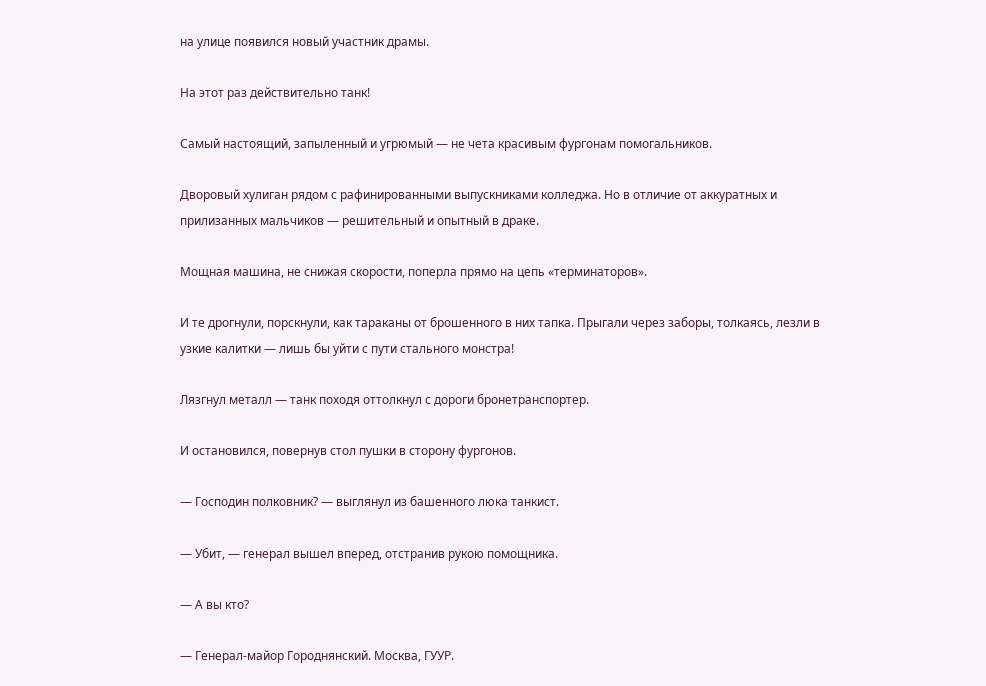на улице появился новый участник драмы.

На этот раз действительно танк!

Самый настоящий, запыленный и угрюмый — не чета красивым фургонам помогальников.

Дворовый хулиган рядом с рафинированными выпускниками колледжа. Но в отличие от аккуратных и прилизанных мальчиков — решительный и опытный в драке.

Мощная машина, не снижая скорости, поперла прямо на цепь «терминаторов».

И те дрогнули, порскнули, как тараканы от брошенного в них тапка. Прыгали через заборы, толкаясь, лезли в узкие калитки — лишь бы уйти с пути стального монстра!

Лязгнул металл — танк походя оттолкнул с дороги бронетранспортер.

И остановился, повернув стол пушки в сторону фургонов.

— Господин полковник? — выглянул из башенного люка танкист.

— Убит, — генерал вышел вперед, отстранив рукою помощника.

— А вы кто?

— Генерал-майор Городнянский. Москва, ГУУР.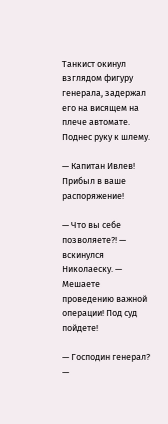Танкист окинул взглядом фигуру генерала, задержал его на висящем на плече автомате. Поднес руку к шлему.

— Капитан Ивлев! Прибыл в ваше распоряжение!

— Что вы себе позволяете?! — вскинулся Николаеску. — Мешаете проведению важной операции! Под суд пойдете!

— Господин генерал? —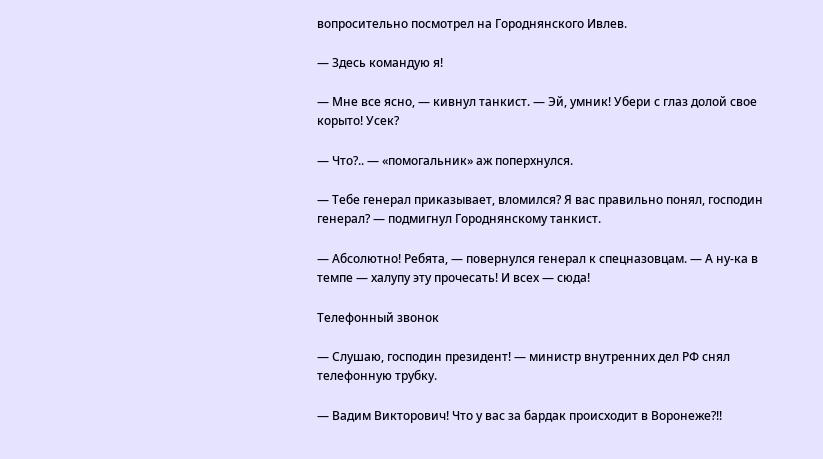вопросительно посмотрел на Городнянского Ивлев.

— Здесь командую я!

— Мне все ясно, — кивнул танкист. — Эй, умник! Убери с глаз долой свое корыто! Усек?

— Что?.. — «помогальник» аж поперхнулся.

— Тебе генерал приказывает, вломился? Я вас правильно понял, господин генерал? — подмигнул Городнянскому танкист.

— Абсолютно! Ребята, — повернулся генерал к спецназовцам. — А ну-ка в темпе — халупу эту прочесать! И всех — сюда!

Телефонный звонок

— Слушаю, господин президент! — министр внутренних дел РФ снял телефонную трубку.

— Вадим Викторович! Что у вас за бардак происходит в Воронеже?!!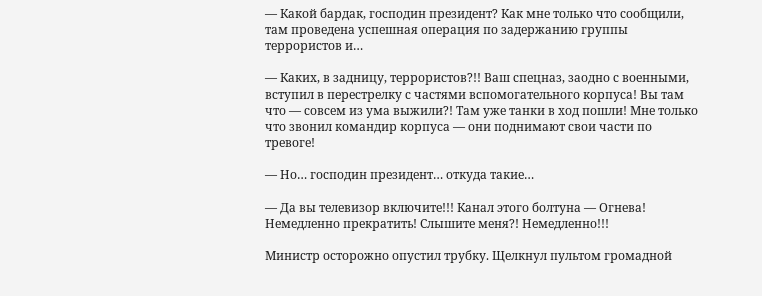— Какой бардак, господин президент? Как мне только что сообщили, там проведена успешная операция по задержанию группы террористов и…

— Каких, в задницу, террористов?!! Ваш спецназ, заодно с военными, вступил в перестрелку с частями вспомогательного корпуса! Вы там что — совсем из ума выжили?! Там уже танки в ход пошли! Мне только что звонил командир корпуса — они поднимают свои части по тревоге!

— Но… господин президент… откуда такие…

— Да вы телевизор включите!!! Канал этого болтуна — Огнева! Немедленно прекратить! Слышите меня?! Немедленно!!!

Министр осторожно опустил трубку. Щелкнул пультом громадной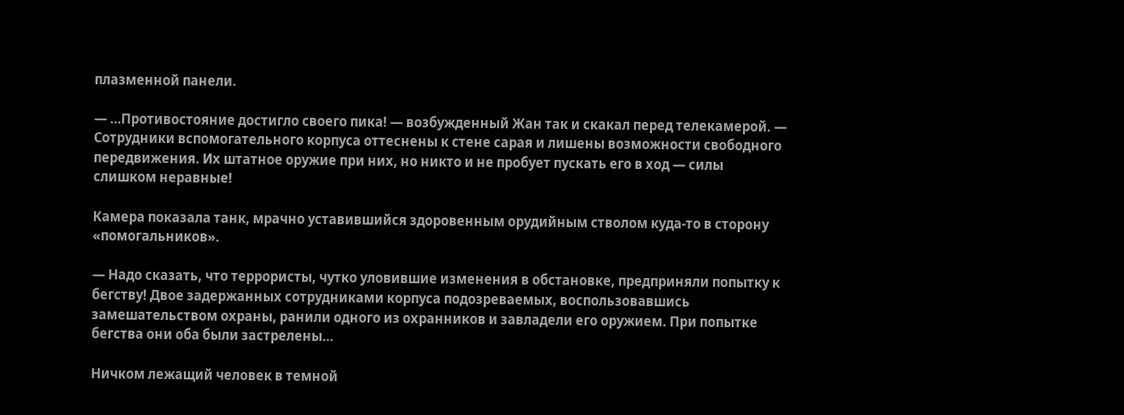плазменной панели.

— …Противостояние достигло своего пика! — возбужденный Жан так и скакал перед телекамерой. — Сотрудники вспомогательного корпуса оттеснены к стене сарая и лишены возможности свободного передвижения. Их штатное оружие при них, но никто и не пробует пускать его в ход — силы слишком неравные!

Камера показала танк, мрачно уставившийся здоровенным орудийным стволом куда-то в сторону «помогальников».

— Надо сказать, что террористы, чутко уловившие изменения в обстановке, предприняли попытку к бегству! Двое задержанных сотрудниками корпуса подозреваемых, воспользовавшись замешательством охраны, ранили одного из охранников и завладели его оружием. При попытке бегства они оба были застрелены…

Ничком лежащий человек в темной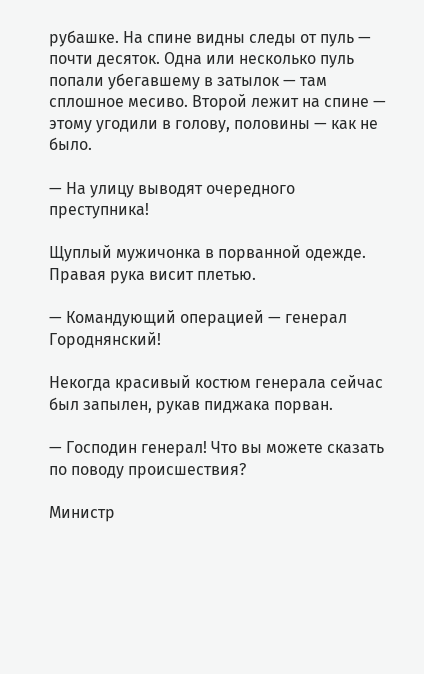рубашке. На спине видны следы от пуль — почти десяток. Одна или несколько пуль попали убегавшему в затылок — там сплошное месиво. Второй лежит на спине — этому угодили в голову, половины — как не было.

— На улицу выводят очередного преступника!

Щуплый мужичонка в порванной одежде. Правая рука висит плетью.

— Командующий операцией — генерал Городнянский!

Некогда красивый костюм генерала сейчас был запылен, рукав пиджака порван.

— Господин генерал! Что вы можете сказать по поводу происшествия?

Министр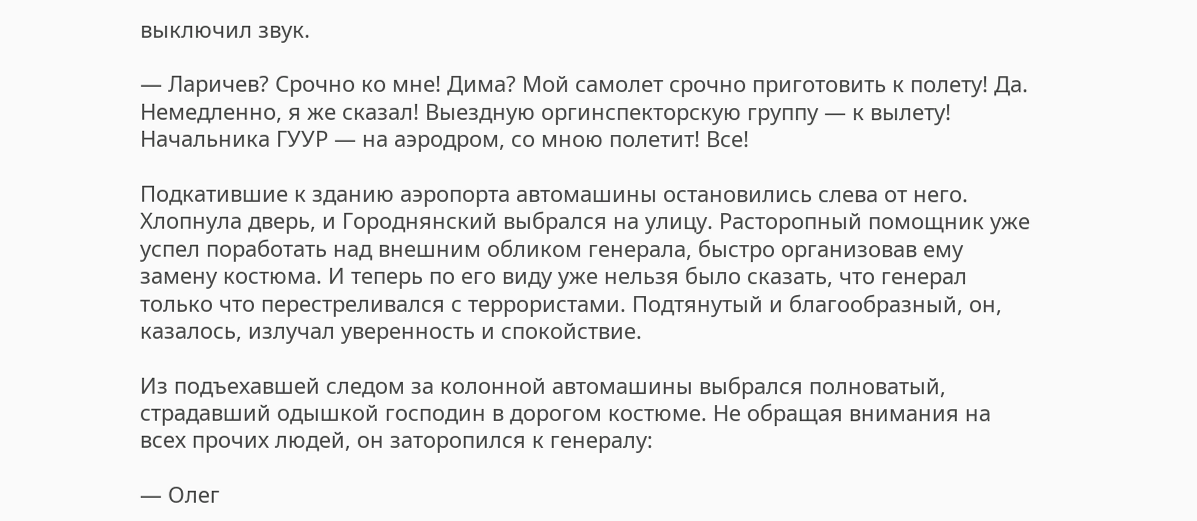выключил звук.

— Ларичев? Срочно ко мне! Дима? Мой самолет срочно приготовить к полету! Да. Немедленно, я же сказал! Выездную оргинспекторскую группу — к вылету! Начальника ГУУР — на аэродром, со мною полетит! Все!

Подкатившие к зданию аэропорта автомашины остановились слева от него. Хлопнула дверь, и Городнянский выбрался на улицу. Расторопный помощник уже успел поработать над внешним обликом генерала, быстро организовав ему замену костюма. И теперь по его виду уже нельзя было сказать, что генерал только что перестреливался с террористами. Подтянутый и благообразный, он, казалось, излучал уверенность и спокойствие.

Из подъехавшей следом за колонной автомашины выбрался полноватый, страдавший одышкой господин в дорогом костюме. Не обращая внимания на всех прочих людей, он заторопился к генералу:

— Олег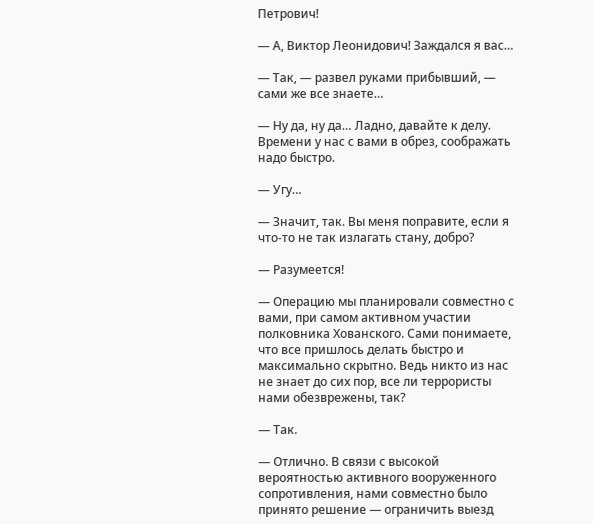Петрович!

— А, Виктор Леонидович! Заждался я вас…

— Так, — развел руками прибывший, — сами же все знаете…

— Ну да, ну да… Ладно, давайте к делу. Времени у нас с вами в обрез, соображать надо быстро.

— Угу…

— Значит, так. Вы меня поправите, если я что-то не так излагать стану, добро?

— Разумеется!

— Операцию мы планировали совместно с вами, при самом активном участии полковника Хованского. Сами понимаете, что все пришлось делать быстро и максимально скрытно. Ведь никто из нас не знает до сих пор, все ли террористы нами обезврежены, так?

— Так.

— Отлично. В связи с высокой вероятностью активного вооруженного сопротивления, нами совместно было принято решение — ограничить выезд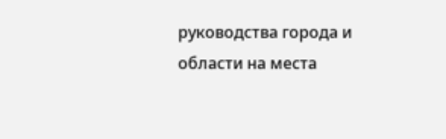руководства города и области на места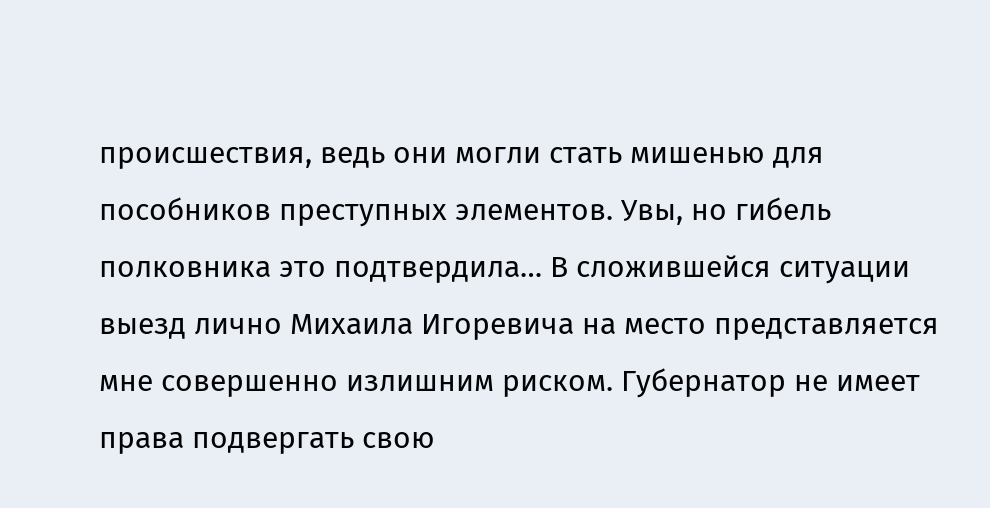происшествия, ведь они могли стать мишенью для пособников преступных элементов. Увы, но гибель полковника это подтвердила… В сложившейся ситуации выезд лично Михаила Игоревича на место представляется мне совершенно излишним риском. Губернатор не имеет права подвергать свою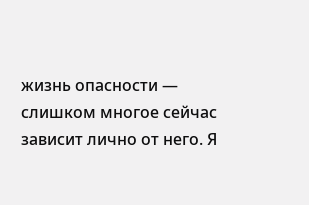жизнь опасности — слишком многое сейчас зависит лично от него. Я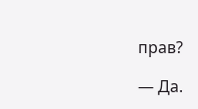прав?

— Да.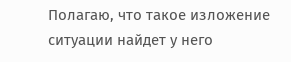Полагаю, что такое изложение ситуации найдет у него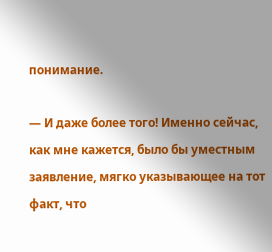понимание.

— И даже более того! Именно сейчас, как мне кажется, было бы уместным заявление, мягко указывающее на тот факт, что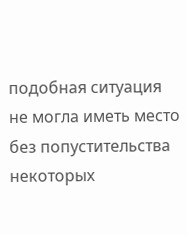подобная ситуация не могла иметь место без попустительства некоторых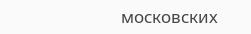московских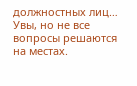должностных лиц… Увы, но не все вопросы решаются на местах.